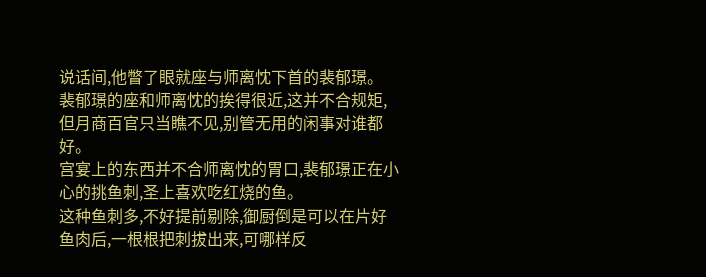说话间,他瞥了眼就座与师离忱下首的裴郁璟。
裴郁璟的座和师离忱的挨得很近,这并不合规矩,但月商百官只当瞧不见,别管无用的闲事对谁都好。
宫宴上的东西并不合师离忱的胃口,裴郁璟正在小心的挑鱼刺,圣上喜欢吃红烧的鱼。
这种鱼刺多,不好提前剔除,御厨倒是可以在片好鱼肉后,一根根把刺拔出来,可哪样反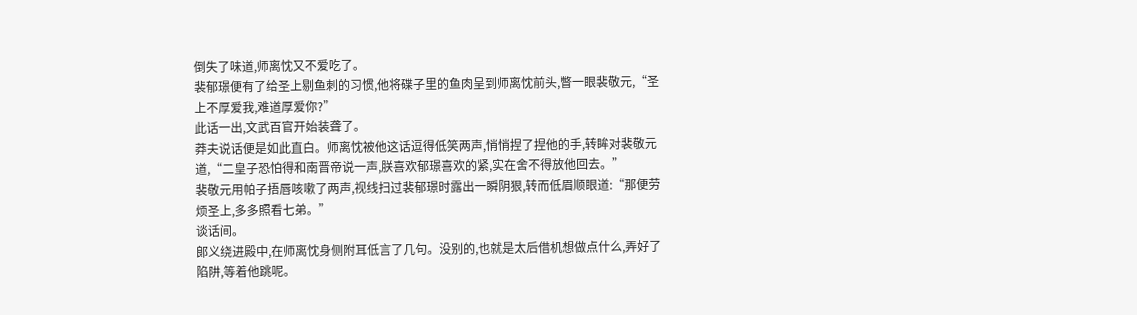倒失了味道,师离忱又不爱吃了。
裴郁璟便有了给圣上剔鱼刺的习惯,他将碟子里的鱼肉呈到师离忱前头,瞥一眼裴敬元,“圣上不厚爱我,难道厚爱你?”
此话一出,文武百官开始装聋了。
莽夫说话便是如此直白。师离忱被他这话逗得低笑两声,悄悄捏了捏他的手,转眸对裴敬元道,“二皇子恐怕得和南晋帝说一声,朕喜欢郁璟喜欢的紧,实在舍不得放他回去。”
裴敬元用帕子捂唇咳嗽了两声,视线扫过裴郁璟时露出一瞬阴狠,转而低眉顺眼道:“那便劳烦圣上,多多照看七弟。”
谈话间。
郞义绕进殿中,在师离忱身侧附耳低言了几句。没别的,也就是太后借机想做点什么,弄好了陷阱,等着他跳呢。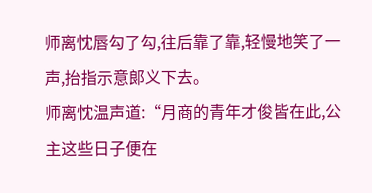师离忱唇勾了勾,往后靠了靠,轻慢地笑了一声,抬指示意郞义下去。
师离忱温声道:“月商的青年才俊皆在此,公主这些日子便在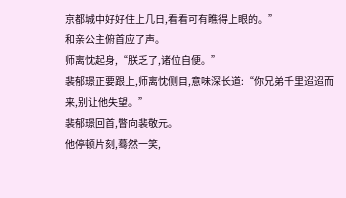京都城中好好住上几日,看看可有瞧得上眼的。”
和亲公主俯首应了声。
师离忱起身,“朕乏了,诸位自便。”
裴郁璟正要跟上,师离忱侧目,意味深长道:“你兄弟千里迢迢而来,别让他失望。”
裴郁璟回首,瞥向裴敬元。
他停顿片刻,蓦然一笑,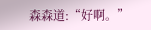森森道:“好啊。”